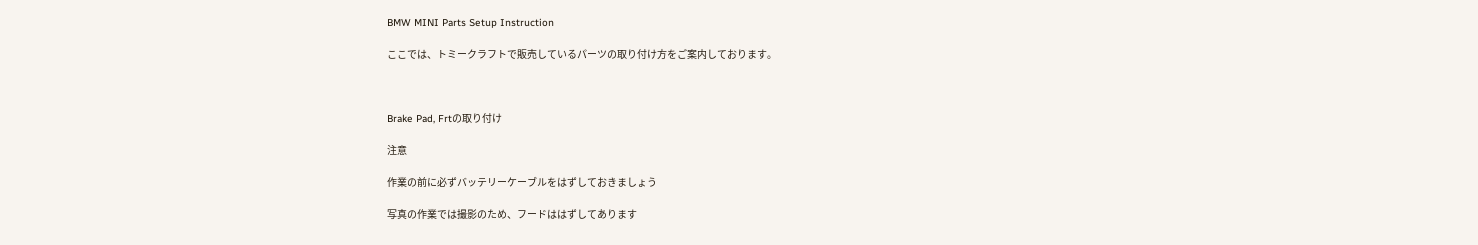BMW MINI Parts Setup Instruction

ここでは、トミークラフトで販売しているパーツの取り付け方をご案内しております。



Brake Pad, Frtの取り付け

注意

作業の前に必ずバッテリーケーブルをはずしておきましょう

写真の作業では撮影のため、フードははずしてあります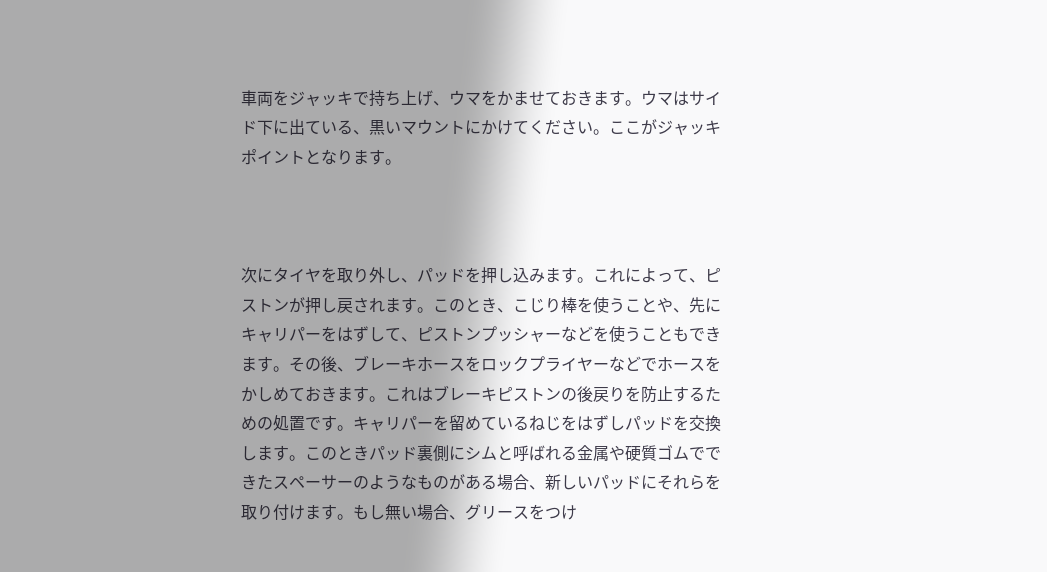車両をジャッキで持ち上げ、ウマをかませておきます。ウマはサイド下に出ている、黒いマウントにかけてください。ここがジャッキポイントとなります。



次にタイヤを取り外し、パッドを押し込みます。これによって、ピストンが押し戻されます。このとき、こじり棒を使うことや、先にキャリパーをはずして、ピストンプッシャーなどを使うこともできます。その後、ブレーキホースをロックプライヤーなどでホースをかしめておきます。これはブレーキピストンの後戻りを防止するための処置です。キャリパーを留めているねじをはずしパッドを交換します。このときパッド裏側にシムと呼ばれる金属や硬質ゴムでできたスペーサーのようなものがある場合、新しいパッドにそれらを取り付けます。もし無い場合、グリースをつけ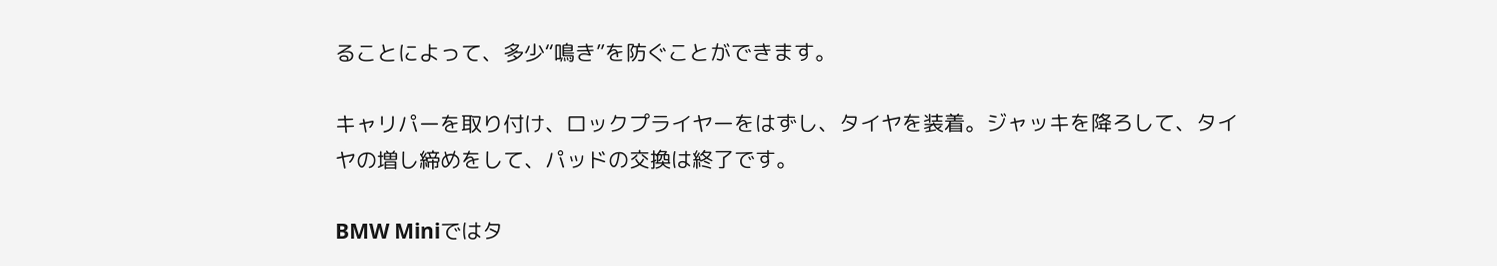ることによって、多少“鳴き”を防ぐことができます。

キャリパーを取り付け、ロックプライヤーをはずし、タイヤを装着。ジャッキを降ろして、タイヤの増し締めをして、パッドの交換は終了です。

BMW Miniではタ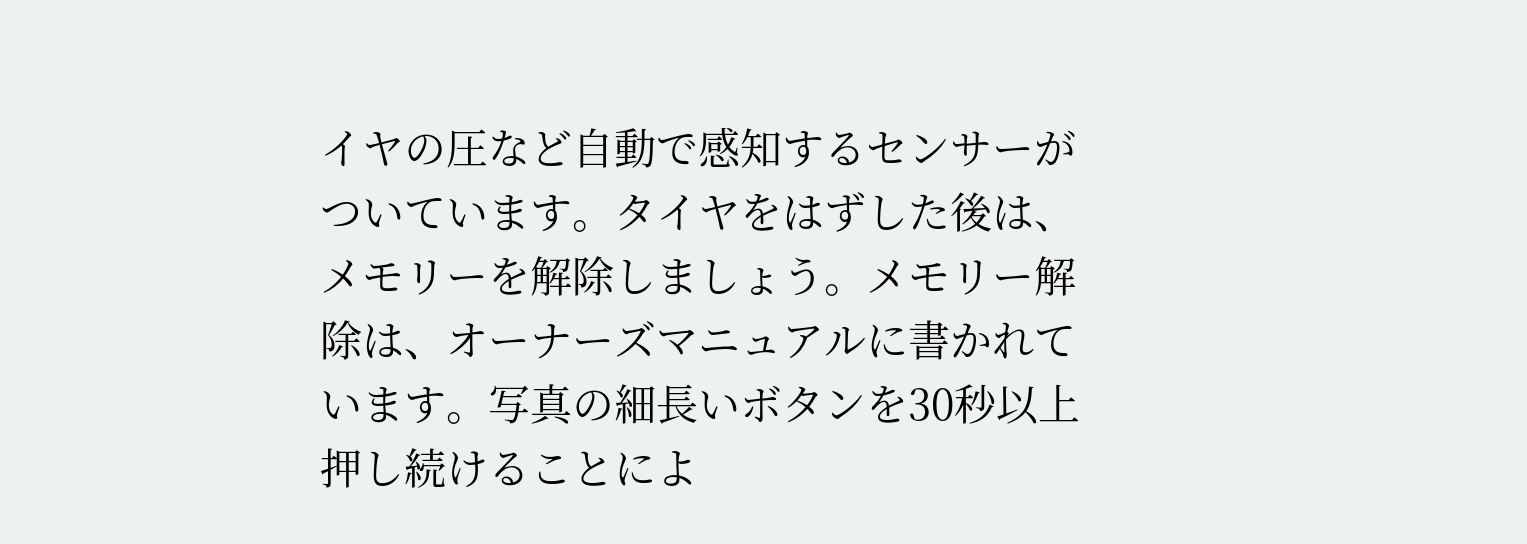イヤの圧など自動で感知するセンサーがついています。タイヤをはずした後は、メモリーを解除しましょう。メモリー解除は、オーナーズマニュアルに書かれています。写真の細長いボタンを30秒以上押し続けることによ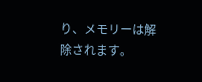り、メモリーは解除されます。